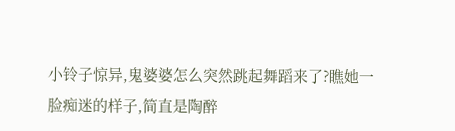小铃子惊异,鬼婆婆怎么突然跳起舞蹈来了?瞧她一脸痴迷的样子,简直是陶醉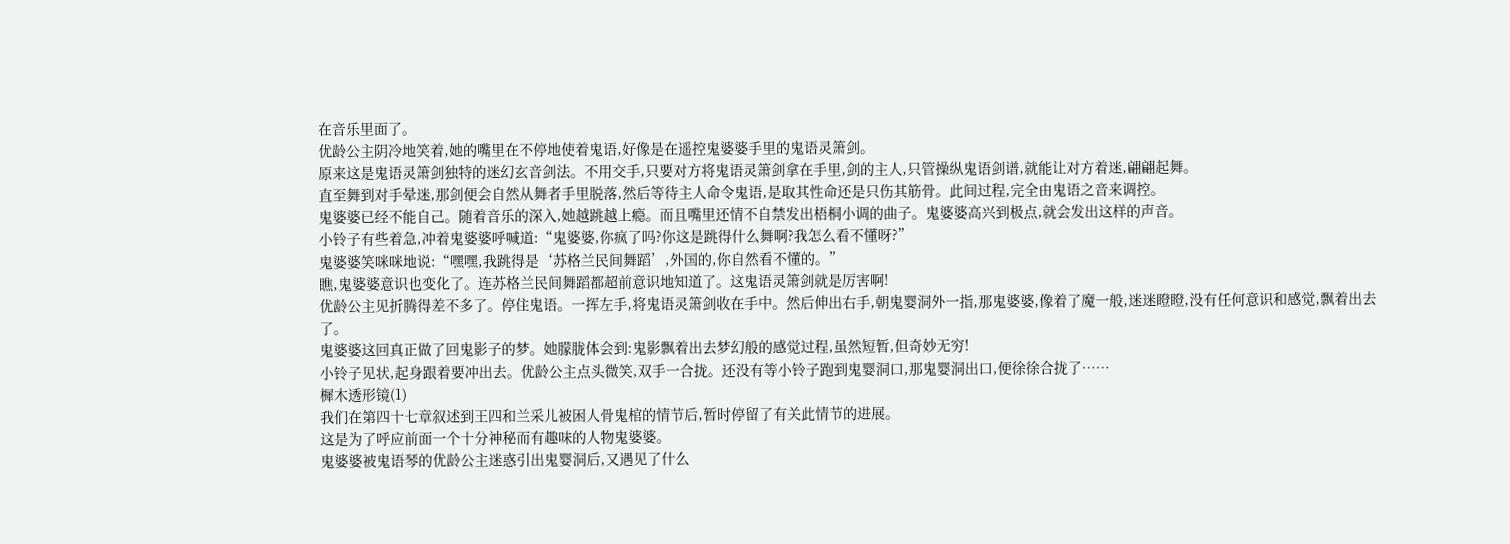在音乐里面了。
优龄公主阴冷地笑着,她的嘴里在不停地使着鬼语,好像是在遥控鬼婆婆手里的鬼语灵箫剑。
原来这是鬼语灵箫剑独特的迷幻玄音剑法。不用交手,只要对方将鬼语灵箫剑拿在手里,剑的主人,只管操纵鬼语剑谱,就能让对方着迷,翩翩起舞。
直至舞到对手晕迷,那剑便会自然从舞者手里脱落,然后等待主人命令鬼语,是取其性命还是只伤其筋骨。此间过程,完全由鬼语之音来调控。
鬼婆婆已经不能自己。随着音乐的深入,她越跳越上瘾。而且嘴里还情不自禁发出梧桐小调的曲子。鬼婆婆高兴到极点,就会发出这样的声音。
小铃子有些着急,冲着鬼婆婆呼喊道:“鬼婆婆,你疯了吗?你这是跳得什么舞啊?我怎么看不懂呀?”
鬼婆婆笑咪咪地说:“嘿嘿,我跳得是‘苏格兰民间舞蹈’,外国的,你自然看不懂的。”
瞧,鬼婆婆意识也变化了。连苏格兰民间舞蹈都超前意识地知道了。这鬼语灵箫剑就是厉害啊!
优龄公主见折腾得差不多了。停住鬼语。一挥左手,将鬼语灵箫剑收在手中。然后伸出右手,朝鬼婴洞外一指,那鬼婆婆,像着了魔一般,迷迷瞪瞪,没有任何意识和感觉,飘着出去了。
鬼婆婆这回真正做了回鬼影子的梦。她朦胧体会到:鬼影飘着出去梦幻般的感觉过程,虽然短暂,但奇妙无穷!
小铃子见状,起身跟着要冲出去。优龄公主点头微笑,双手一合拢。还没有等小铃子跑到鬼婴洞口,那鬼婴洞出口,便徐徐合拢了……
樨木透形镜(1)
我们在第四十七章叙述到王四和兰采儿被困人骨鬼棺的情节后,暂时停留了有关此情节的进展。
这是为了呼应前面一个十分神秘而有趣味的人物鬼婆婆。
鬼婆婆被鬼语琴的优龄公主迷惑引出鬼婴洞后,又遇见了什么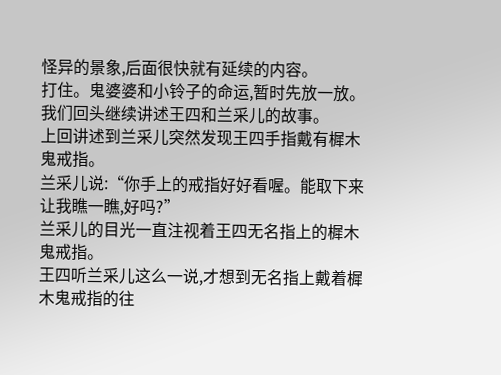怪异的景象,后面很快就有延续的内容。
打住。鬼婆婆和小铃子的命运,暂时先放一放。我们回头继续讲述王四和兰采儿的故事。
上回讲述到兰采儿突然发现王四手指戴有樨木鬼戒指。
兰采儿说:“你手上的戒指好好看喔。能取下来让我瞧一瞧,好吗?”
兰采儿的目光一直注视着王四无名指上的樨木鬼戒指。
王四听兰采儿这么一说,才想到无名指上戴着樨木鬼戒指的往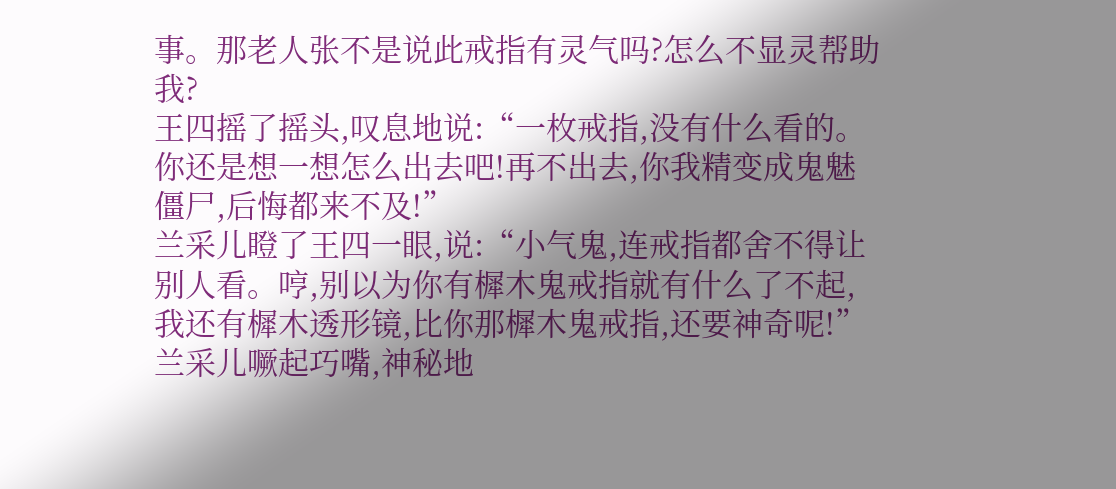事。那老人张不是说此戒指有灵气吗?怎么不显灵帮助我?
王四摇了摇头,叹息地说:“一枚戒指,没有什么看的。你还是想一想怎么出去吧!再不出去,你我精变成鬼魅僵尸,后悔都来不及!”
兰采儿瞪了王四一眼,说:“小气鬼,连戒指都舍不得让别人看。哼,别以为你有樨木鬼戒指就有什么了不起,我还有樨木透形镜,比你那樨木鬼戒指,还要神奇呢!”
兰采儿噘起巧嘴,神秘地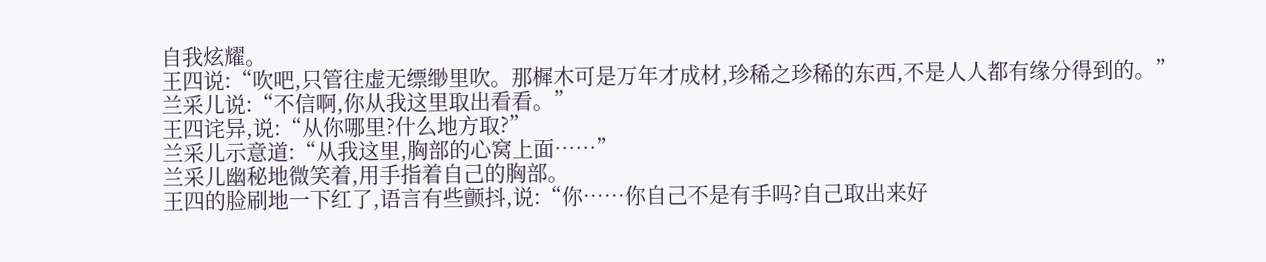自我炫耀。
王四说:“吹吧,只管往虚无缥缈里吹。那樨木可是万年才成材,珍稀之珍稀的东西,不是人人都有缘分得到的。”
兰采儿说:“不信啊,你从我这里取出看看。”
王四诧异,说:“从你哪里?什么地方取?”
兰采儿示意道:“从我这里,胸部的心窝上面……”
兰采儿幽秘地微笑着,用手指着自己的胸部。
王四的脸刷地一下红了,语言有些颤抖,说:“你……你自己不是有手吗?自己取出来好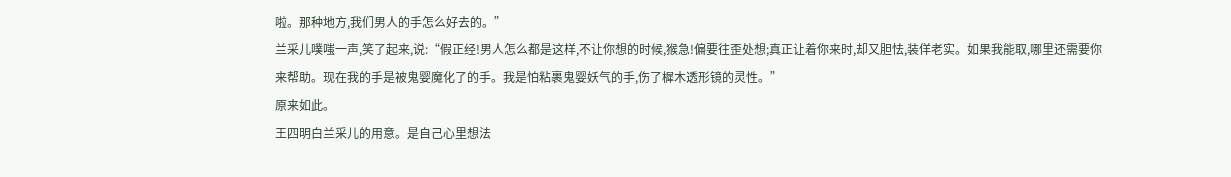啦。那种地方,我们男人的手怎么好去的。”
兰采儿噗嗤一声,笑了起来,说:“假正经!男人怎么都是这样,不让你想的时候,猴急!偏要往歪处想;真正让着你来时,却又胆怯,装佯老实。如果我能取,哪里还需要你来帮助。现在我的手是被鬼婴魔化了的手。我是怕粘裹鬼婴妖气的手,伤了樨木透形镜的灵性。”
原来如此。
王四明白兰采儿的用意。是自己心里想法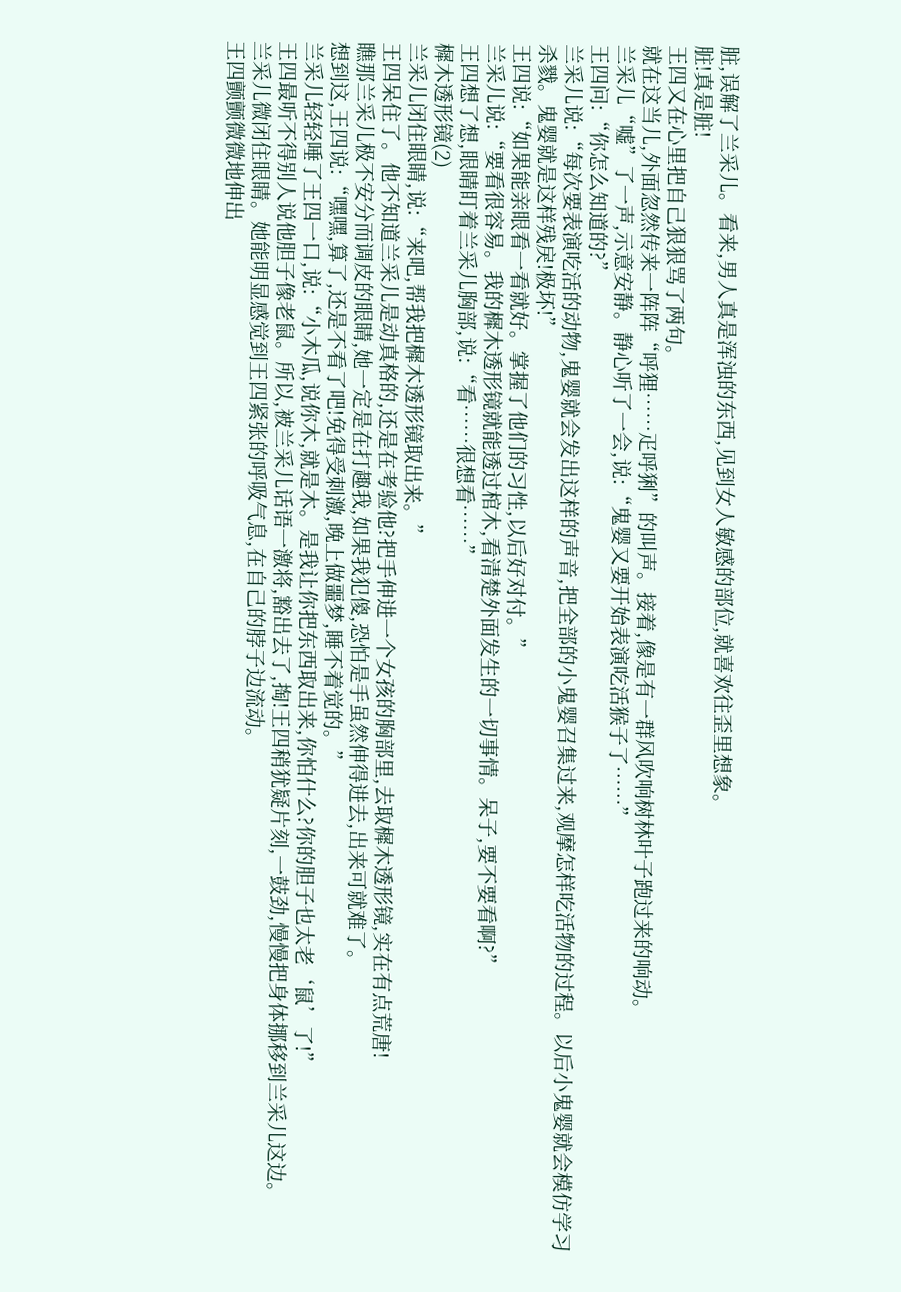脏,误解了兰采儿。看来,男人真是浑浊的东西,见到女人敏感的部位,就喜欢往歪里想象。
脏!真是脏!
王四又在心里把自己狠狠骂了两句。
就在这当儿,外面忽然传来一阵阵“呼狸……疋呼猁”的叫声。接着,像是有一群风吹响树林叶子跑过来的响动。
兰采儿“嘘”了一声,示意安静。静心听了一会,说:“鬼婴又要开始表演吃活猴子了……”
王四问:“你怎么知道的?”
兰采儿说:“每次要表演吃活的动物,鬼婴就会发出这样的声音,把全部的小鬼婴召集过来,观摩怎样吃活物的过程。以后小鬼婴就会模仿学习杀戮。鬼婴就是这样残戾!极坏!”
王四说:“如果能亲眼看一看就好。掌握了他们的习性,以后好对付。”
兰采儿说:“要看很容易。我的樨木透形镜就能透过棺木,看清楚外面发生的一切事情。呆子,要不要看啊?”
王四想了想,眼睛盯着兰采儿胸部,说:“看……很想看……”
樨木透形镜(2)
兰采儿闭住眼睛,说:“来吧,帮我把樨木透形镜取出来。”
王四呆住了。他不知道兰采儿是动真格的,还是在考验他?把手伸进一个女孩的胸部里,去取樨木透形镜,实在有点荒唐!
瞧那兰采儿极不安分而调皮的眼睛,她一定是在打趣我,如果我犯傻,恐怕是手虽然伸得进去,出来可就难了。
想到这,王四说:“嘿嘿,算了,还是不看了吧!免得受刺激,晚上做噩梦,睡不着觉的。”
兰采儿轻轻唾了王四一口,说:“小木瓜,说你木,就是木。是我让你把东西取出来,你怕什么?你的胆子也太老‘鼠’了!”
王四最听不得别人说他胆子像老鼠。所以,被兰采儿话语一激将,豁出去了,掏!王四稍犹疑片刻,一鼓劲,慢慢把身体挪移到兰采儿这边。
兰采儿微闭住眼睛。她能明显感觉到王四紧张的呼吸气息,在自己的脖子边流动。
王四颤颤微微地伸出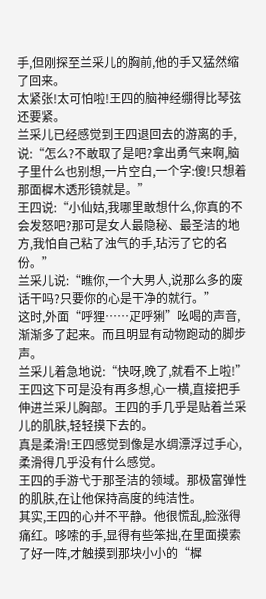手,但刚探至兰采儿的胸前,他的手又猛然缩了回来。
太紧张!太可怕啦!王四的脑神经绷得比琴弦还要紧。
兰采儿已经感觉到王四退回去的游离的手,说:“怎么?不敢取了是吧?拿出勇气来啊,脑子里什么也别想,一片空白,一个字:傻!只想着那面樨木透形镜就是。”
王四说:“小仙姑,我哪里敢想什么,你真的不会发怒吧?那可是女人最隐秘、最圣洁的地方,我怕自己粘了浊气的手,玷污了它的名份。”
兰采儿说:“瞧你,一个大男人,说那么多的废话干吗?只要你的心是干净的就行。”
这时,外面“呼狸……疋呼猁”吆喝的声音,渐渐多了起来。而且明显有动物跑动的脚步声。
兰采儿着急地说:“快呀,晚了,就看不上啦!”
王四这下可是没有再多想,心一横,直接把手伸进兰采儿胸部。王四的手几乎是贴着兰采儿的肌肤,轻轻摸下去的。
真是柔滑!王四感觉到像是水绸漂浮过手心,柔滑得几乎没有什么感觉。
王四的手游弋于那圣洁的领域。那极富弹性的肌肤,在让他保持高度的纯洁性。
其实,王四的心并不平静。他很慌乱,脸涨得痛红。哆嗦的手,显得有些笨拙,在里面摸索了好一阵,才触摸到那块小小的“樨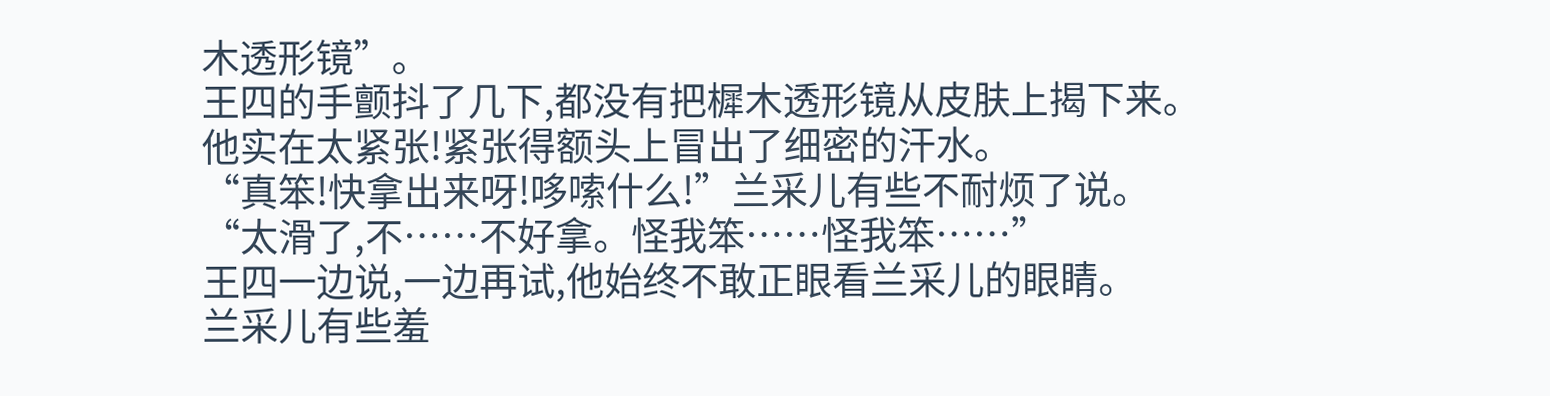木透形镜”。
王四的手颤抖了几下,都没有把樨木透形镜从皮肤上揭下来。他实在太紧张!紧张得额头上冒出了细密的汗水。
“真笨!快拿出来呀!哆嗦什么!”兰采儿有些不耐烦了说。
“太滑了,不……不好拿。怪我笨……怪我笨……”
王四一边说,一边再试,他始终不敢正眼看兰采儿的眼睛。
兰采儿有些羞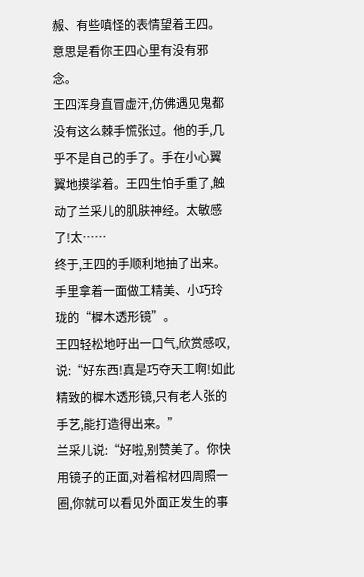赧、有些嗔怪的表情望着王四。意思是看你王四心里有没有邪念。
王四浑身直冒虚汗,仿佛遇见鬼都没有这么棘手慌张过。他的手,几乎不是自己的手了。手在小心翼翼地摸挲着。王四生怕手重了,触动了兰采儿的肌肤神经。太敏感了!太……
终于,王四的手顺利地抽了出来。手里拿着一面做工精美、小巧玲珑的“樨木透形镜”。
王四轻松地吁出一口气,欣赏感叹,说:“好东西!真是巧夺天工啊!如此精致的樨木透形镜,只有老人张的手艺,能打造得出来。”
兰采儿说:“好啦,别赞美了。你快用镜子的正面,对着棺材四周照一圈,你就可以看见外面正发生的事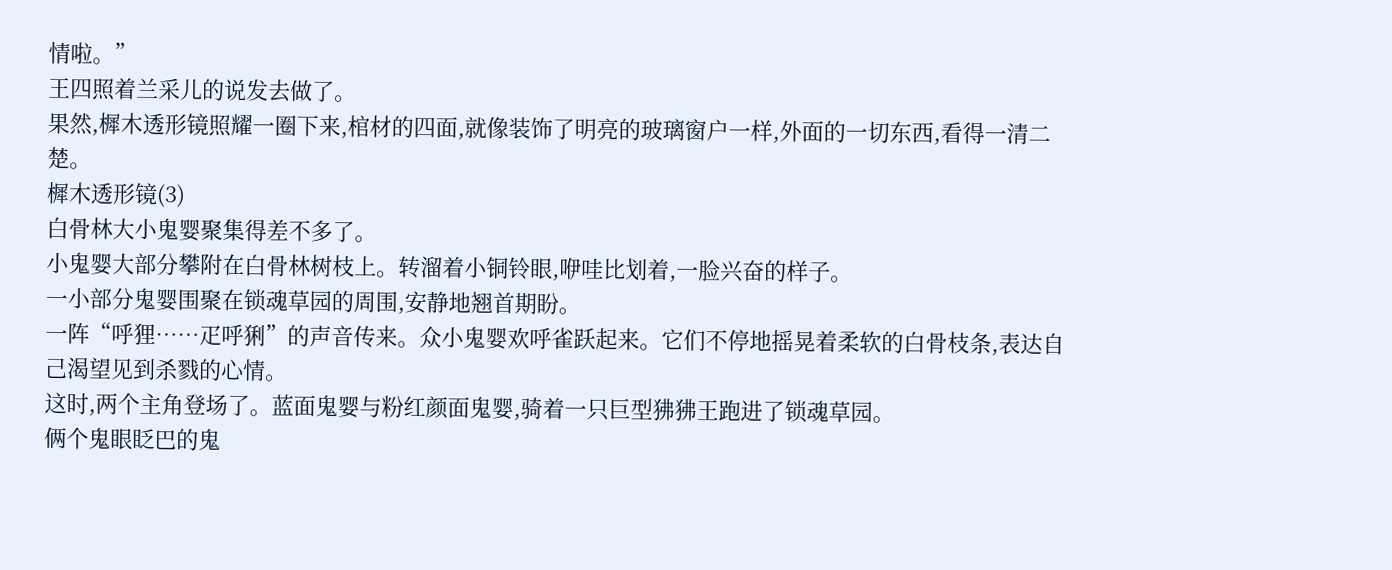情啦。”
王四照着兰采儿的说发去做了。
果然,樨木透形镜照耀一圈下来,棺材的四面,就像装饰了明亮的玻璃窗户一样,外面的一切东西,看得一清二楚。
樨木透形镜(3)
白骨林大小鬼婴聚集得差不多了。
小鬼婴大部分攀附在白骨林树枝上。转溜着小铜铃眼,咿哇比划着,一脸兴奋的样子。
一小部分鬼婴围聚在锁魂草园的周围,安静地翘首期盼。
一阵“呼狸……疋呼猁”的声音传来。众小鬼婴欢呼雀跃起来。它们不停地摇晃着柔软的白骨枝条,表达自己渴望见到杀戮的心情。
这时,两个主角登场了。蓝面鬼婴与粉红颜面鬼婴,骑着一只巨型狒狒王跑进了锁魂草园。
俩个鬼眼眨巴的鬼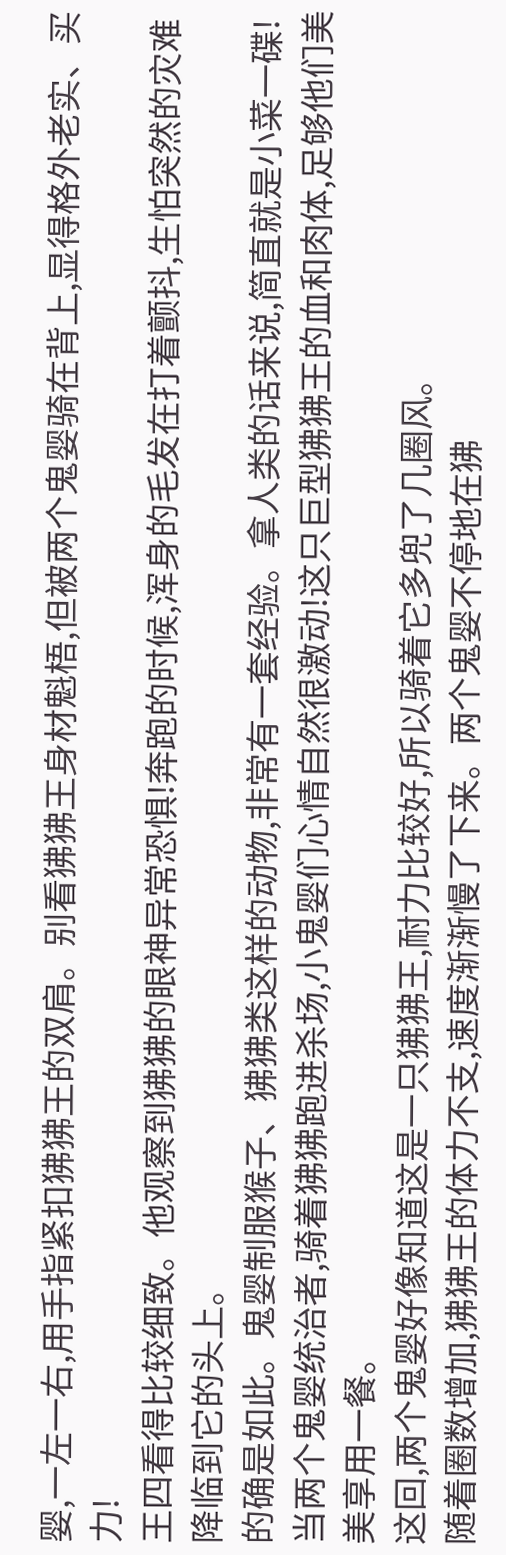婴,一左一右,用手指紧扣狒狒王的双肩。别看狒狒王身材魁梧,但被两个鬼婴骑在背上,显得格外老实、买力!
王四看得比较细致。他观察到狒狒的眼神异常恐惧!奔跑的时候,浑身的毛发在打着颤抖,生怕突然的灾难降临到它的头上。
的确是如此。鬼婴制服猴子、狒狒类这样的动物,非常有一套经验。拿人类的话来说,简直就是小菜一碟!
当两个鬼婴统治者,骑着狒狒跑进杀场,小鬼婴们心情自然很激动!这只巨型狒狒王的血和肉体,足够他们美美享用一餐。
这回,两个鬼婴好像知道这是一只狒狒王,耐力比较好,所以骑着它多兜了几圈风。
随着圈数增加,狒狒王的体力不支,速度渐渐慢了下来。两个鬼婴不停地在狒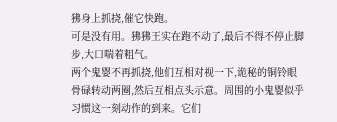狒身上抓挠,催它快跑。
可是没有用。狒狒王实在跑不动了,最后不得不停止脚步,大口喘着粗气。
两个鬼婴不再抓挠,他们互相对视一下,诡秘的铜铃眼骨碌转动两圈,然后互相点头示意。周围的小鬼婴似乎习惯这一刻动作的到来。它们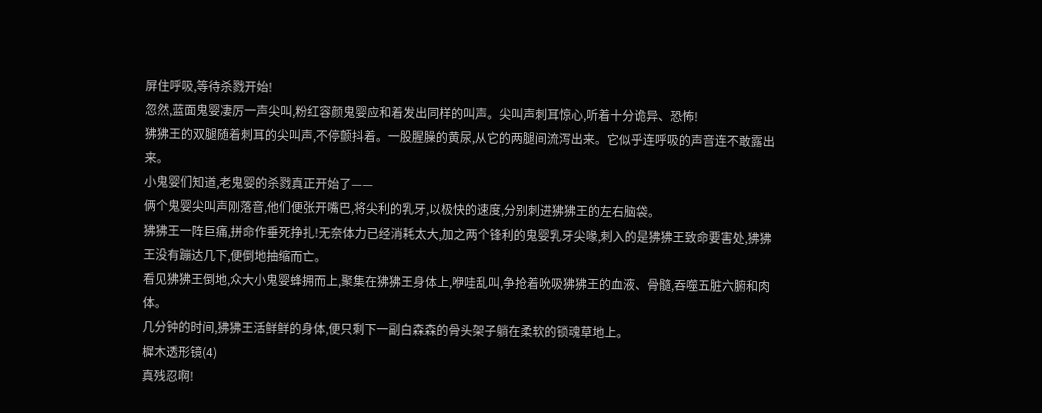屏住呼吸,等待杀戮开始!
忽然,蓝面鬼婴凄厉一声尖叫,粉红容颜鬼婴应和着发出同样的叫声。尖叫声刺耳惊心,听着十分诡异、恐怖!
狒狒王的双腿随着刺耳的尖叫声,不停颤抖着。一股腥臊的黄尿,从它的两腿间流泻出来。它似乎连呼吸的声音连不敢露出来。
小鬼婴们知道,老鬼婴的杀戮真正开始了——
俩个鬼婴尖叫声刚落音,他们便张开嘴巴,将尖利的乳牙,以极快的速度,分别刺进狒狒王的左右脑袋。
狒狒王一阵巨痛,拼命作垂死挣扎!无奈体力已经消耗太大,加之两个锋利的鬼婴乳牙尖喙,刺入的是狒狒王致命要害处,狒狒王没有蹦达几下,便倒地抽缩而亡。
看见狒狒王倒地,众大小鬼婴蜂拥而上,聚集在狒狒王身体上,咿哇乱叫,争抢着吮吸狒狒王的血液、骨髓,吞噬五脏六腑和肉体。
几分钟的时间,狒狒王活鲜鲜的身体,便只剩下一副白森森的骨头架子躺在柔软的锁魂草地上。
樨木透形镜(4)
真残忍啊!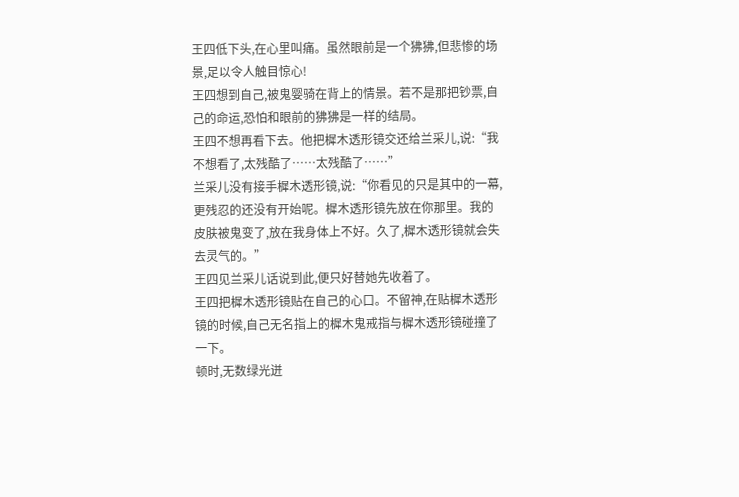王四低下头,在心里叫痛。虽然眼前是一个狒狒,但悲惨的场景,足以令人触目惊心!
王四想到自己,被鬼婴骑在背上的情景。若不是那把钞票,自己的命运,恐怕和眼前的狒狒是一样的结局。
王四不想再看下去。他把樨木透形镜交还给兰采儿,说:“我不想看了,太残酷了……太残酷了……”
兰采儿没有接手樨木透形镜,说:“你看见的只是其中的一幕,更残忍的还没有开始呢。樨木透形镜先放在你那里。我的皮肤被鬼变了,放在我身体上不好。久了,樨木透形镜就会失去灵气的。”
王四见兰采儿话说到此,便只好替她先收着了。
王四把樨木透形镜贴在自己的心口。不留神,在贴樨木透形镜的时候,自己无名指上的樨木鬼戒指与樨木透形镜碰撞了一下。
顿时,无数绿光迸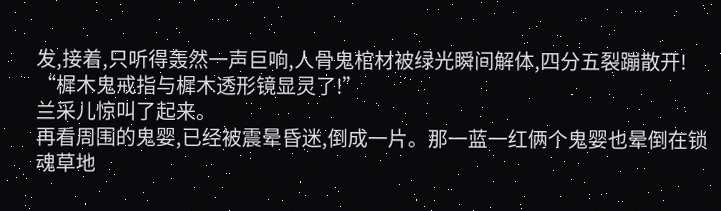发,接着,只听得轰然一声巨响,人骨鬼棺材被绿光瞬间解体,四分五裂蹦散开!
“樨木鬼戒指与樨木透形镜显灵了!”
兰采儿惊叫了起来。
再看周围的鬼婴,已经被震晕昏迷,倒成一片。那一蓝一红俩个鬼婴也晕倒在锁魂草地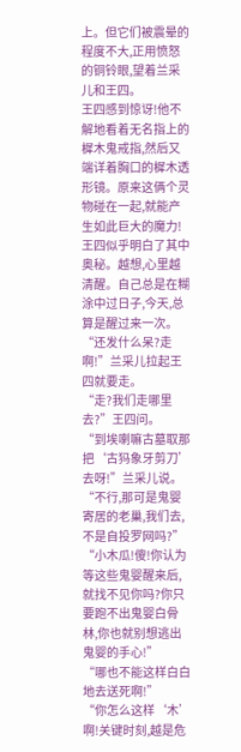上。但它们被震晕的程度不大,正用愤怒的铜铃眼,望着兰采儿和王四。
王四感到惊讶!他不解地看着无名指上的樨木鬼戒指,然后又端详着胸口的樨木透形镜。原来这俩个灵物碰在一起,就能产生如此巨大的魔力!
王四似乎明白了其中奥秘。越想,心里越清醒。自己总是在糊涂中过日子,今天,总算是醒过来一次。
“还发什么呆?走啊!”兰采儿拉起王四就要走。
“走?我们走哪里去?”王四问。
“到埃喇嘛古墓取那把‘古犸象牙剪刀’去呀!”兰采儿说。
“不行,那可是鬼婴寄居的老巢,我们去,不是自投罗网吗?”
“小木瓜!傻!你认为等这些鬼婴醒来后,就找不见你吗?你只要跑不出鬼婴白骨林,你也就别想逃出鬼婴的手心!”
“哪也不能这样白白地去送死啊!”
“你怎么这样‘木’啊!关键时刻,越是危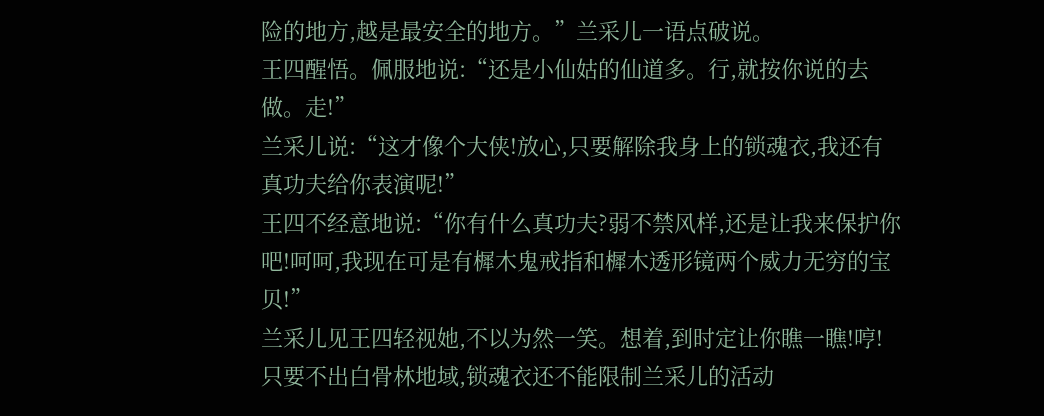险的地方,越是最安全的地方。”兰采儿一语点破说。
王四醒悟。佩服地说:“还是小仙姑的仙道多。行,就按你说的去做。走!”
兰采儿说:“这才像个大侠!放心,只要解除我身上的锁魂衣,我还有真功夫给你表演呢!”
王四不经意地说:“你有什么真功夫?弱不禁风样,还是让我来保护你吧!呵呵,我现在可是有樨木鬼戒指和樨木透形镜两个威力无穷的宝贝!”
兰采儿见王四轻视她,不以为然一笑。想着,到时定让你瞧一瞧!哼!
只要不出白骨林地域,锁魂衣还不能限制兰采儿的活动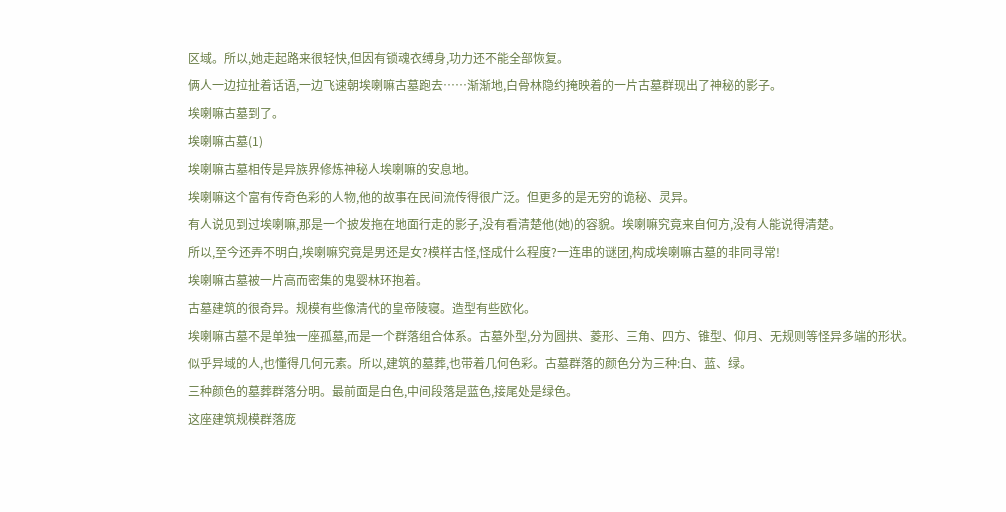区域。所以,她走起路来很轻快,但因有锁魂衣缚身,功力还不能全部恢复。
俩人一边拉扯着话语,一边飞速朝埃喇嘛古墓跑去……渐渐地,白骨林隐约掩映着的一片古墓群现出了神秘的影子。
埃喇嘛古墓到了。
埃喇嘛古墓(1)
埃喇嘛古墓相传是异族界修炼神秘人埃喇嘛的安息地。
埃喇嘛这个富有传奇色彩的人物,他的故事在民间流传得很广泛。但更多的是无穷的诡秘、灵异。
有人说见到过埃喇嘛,那是一个披发拖在地面行走的影子,没有看清楚他(她)的容貌。埃喇嘛究竟来自何方,没有人能说得清楚。
所以,至今还弄不明白,埃喇嘛究竟是男还是女?模样古怪,怪成什么程度?一连串的谜团,构成埃喇嘛古墓的非同寻常!
埃喇嘛古墓被一片高而密集的鬼婴林环抱着。
古墓建筑的很奇异。规模有些像清代的皇帝陵寝。造型有些欧化。
埃喇嘛古墓不是单独一座孤墓,而是一个群落组合体系。古墓外型,分为圆拱、菱形、三角、四方、锥型、仰月、无规则等怪异多端的形状。
似乎异域的人,也懂得几何元素。所以,建筑的墓葬,也带着几何色彩。古墓群落的颜色分为三种:白、蓝、绿。
三种颜色的墓葬群落分明。最前面是白色,中间段落是蓝色,接尾处是绿色。
这座建筑规模群落庞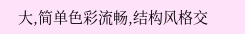大,简单色彩流畅,结构风格交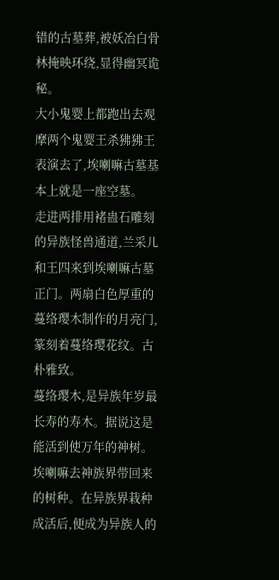错的古墓葬,被妖冶白骨林掩映环绕,显得幽冥诡秘。
大小鬼婴上都跑出去观摩两个鬼婴王杀狒狒王表演去了,埃喇嘛古墓基本上就是一座空墓。
走进两排用褚蛊石雕刻的异族怪兽通道,兰采儿和王四来到埃喇嘛古墓正门。两扇白色厚重的蔓络璎木制作的月亮门,篆刻着蔓络璎花纹。古朴雅致。
蔓络璎木,是异族年岁最长寿的寿木。据说这是能活到使万年的神树。埃喇嘛去神族界带回来的树种。在异族界栽种成活后,便成为异族人的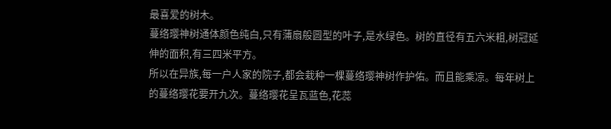最喜爱的树木。
蔓络璎神树通体颜色纯白,只有蒲扇般圆型的叶子,是水绿色。树的直径有五六米粗,树冠延伸的面积,有三四米平方。
所以在异族,每一户人家的院子,都会栽种一棵蔓络璎神树作护佑。而且能乘凉。每年树上的蔓络璎花要开九次。蔓络璎花呈瓦蓝色,花蕊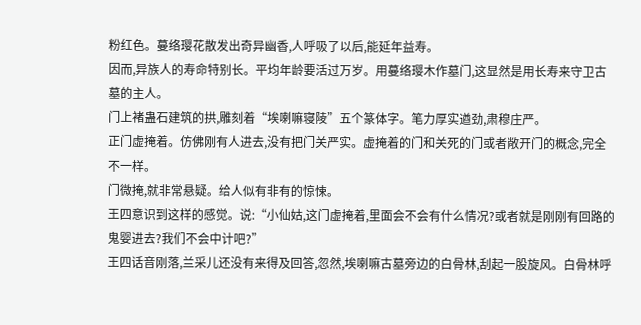粉红色。蔓络璎花散发出奇异幽香,人呼吸了以后,能延年益寿。
因而,异族人的寿命特别长。平均年龄要活过万岁。用蔓络璎木作墓门,这显然是用长寿来守卫古墓的主人。
门上褚蛊石建筑的拱,雕刻着“埃喇嘛寝陵”五个篆体字。笔力厚实遒劲,肃穆庄严。
正门虚掩着。仿佛刚有人进去,没有把门关严实。虚掩着的门和关死的门或者敞开门的概念,完全不一样。
门微掩,就非常悬疑。给人似有非有的惊悚。
王四意识到这样的感觉。说:“小仙姑,这门虚掩着,里面会不会有什么情况?或者就是刚刚有回路的鬼婴进去?我们不会中计吧?”
王四话音刚落,兰采儿还没有来得及回答,忽然,埃喇嘛古墓旁边的白骨林,刮起一股旋风。白骨林呼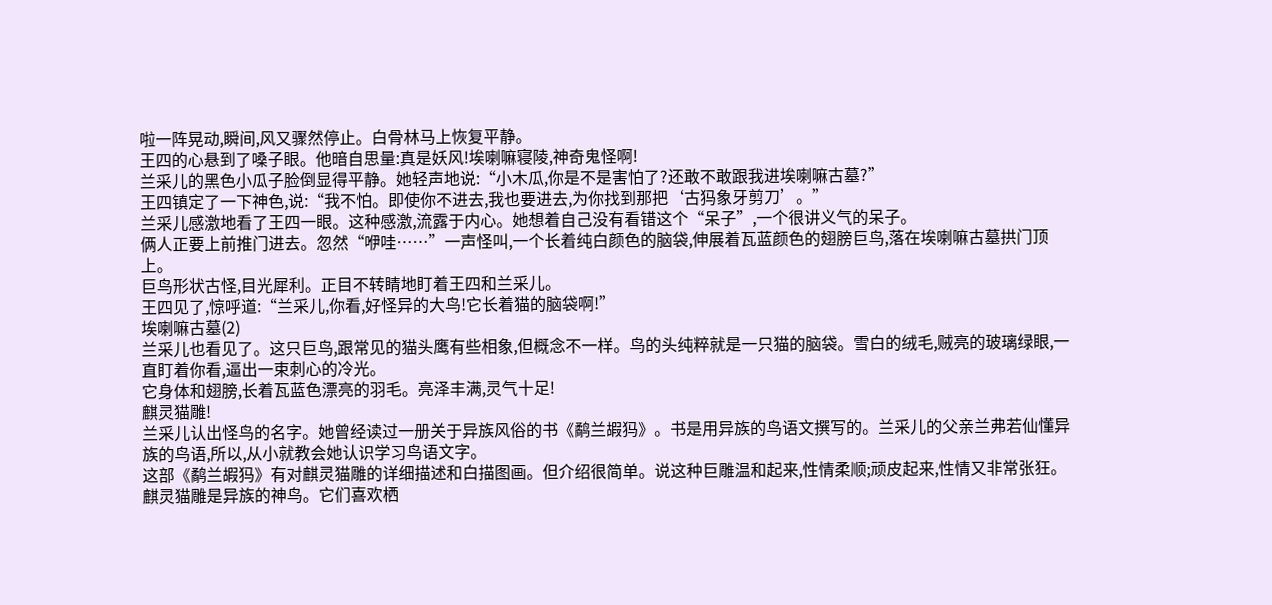啦一阵晃动,瞬间,风又骤然停止。白骨林马上恢复平静。
王四的心悬到了嗓子眼。他暗自思量:真是妖风!埃喇嘛寝陵,神奇鬼怪啊!
兰采儿的黑色小瓜子脸倒显得平静。她轻声地说:“小木瓜,你是不是害怕了?还敢不敢跟我进埃喇嘛古墓?”
王四镇定了一下神色,说:“我不怕。即使你不进去,我也要进去,为你找到那把‘古犸象牙剪刀’。”
兰采儿感激地看了王四一眼。这种感激,流露于内心。她想着自己没有看错这个“呆子”,一个很讲义气的呆子。
俩人正要上前推门进去。忽然“咿哇……”一声怪叫,一个长着纯白颜色的脑袋,伸展着瓦蓝颜色的翅膀巨鸟,落在埃喇嘛古墓拱门顶上。
巨鸟形状古怪,目光犀利。正目不转睛地盯着王四和兰采儿。
王四见了,惊呼道:“兰采儿,你看,好怪异的大鸟!它长着猫的脑袋啊!”
埃喇嘛古墓(2)
兰采儿也看见了。这只巨鸟,跟常见的猫头鹰有些相象,但概念不一样。鸟的头纯粹就是一只猫的脑袋。雪白的绒毛,贼亮的玻璃绿眼,一直盯着你看,逼出一束刺心的冷光。
它身体和翅膀,长着瓦蓝色漂亮的羽毛。亮泽丰满,灵气十足!
麒灵猫雕!
兰采儿认出怪鸟的名字。她曾经读过一册关于异族风俗的书《鹬兰嘏犸》。书是用异族的鸟语文撰写的。兰采儿的父亲兰弗若仙懂异族的鸟语,所以,从小就教会她认识学习鸟语文字。
这部《鹬兰嘏犸》有对麒灵猫雕的详细描述和白描图画。但介绍很简单。说这种巨雕温和起来,性情柔顺;顽皮起来,性情又非常张狂。
麒灵猫雕是异族的神鸟。它们喜欢栖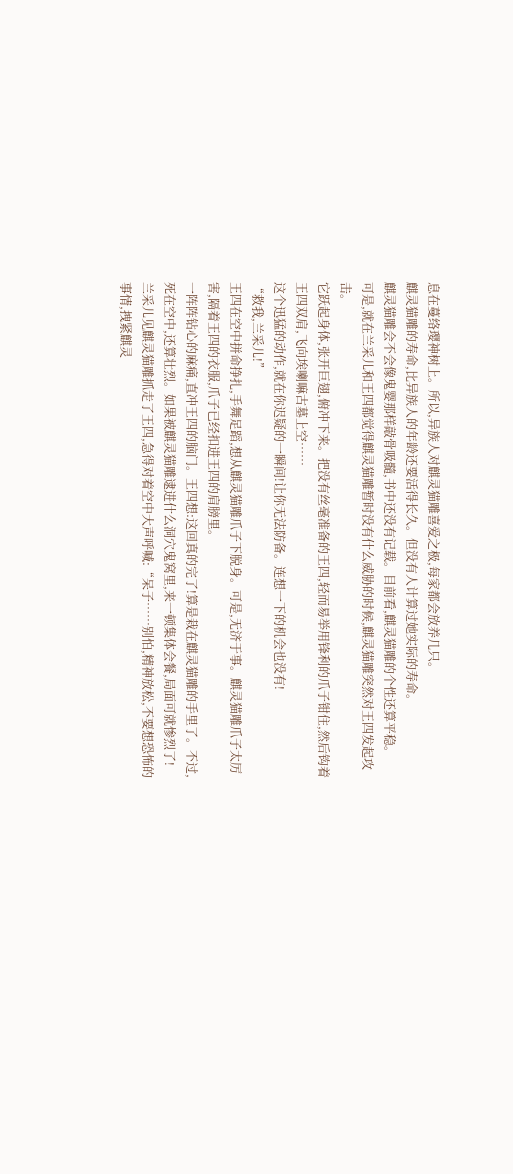息在蔓络璎神树上。所以,异族人对麒灵猫雕喜爱之极,每家都会放养几只。
麒灵猫雕的寿命,比异族人的年龄还要活得长久。但没有人计算过她实际的寿命。
麒灵猫雕会不会像鬼婴那样敲骨吸髓,书中还没有记载。目前看,麒灵猫雕的个性还算平稳。
可是,就在兰采儿和王四都觉得麒灵猫雕暂时没有什么威胁的时候,麒灵猫雕突然对王四发起攻击。
它跃起身体,张开巨翅,俯冲下来。把没有丝毫准备的王四,轻而易举用锋利的爪子钳住,然后钩着王四双肩,飞向埃喇嘛古墓上空……
这个迅猛的动作,就在你迟疑的一瞬间!让你无法防备。连想一下的机会也没有!
“救我,兰采儿!”
王四在空中拼命挣扎,手舞足蹈,想从麒灵猫雕爪子下脱身。可是,无济于事。麒灵猫雕爪子太厉害,隔着王四的衣服,爪子已经扣进王四的肩膀里。
一阵阵钻心的麻痛,直冲王四的脑门。王四想:这回真的完了!算是栽在麒灵猫雕的手里了。不过,死在空中,还算壮烈。如果被麒灵猫雕逮进什么洞穴鬼窝里,来一顿集体会餐,局面可就惨烈了!
兰采儿见麒灵猫雕抓走了王四,急得对着空中大声呼喊:“呆子……别怕,精神放松,不要想恐怖的事情,拽紧麒灵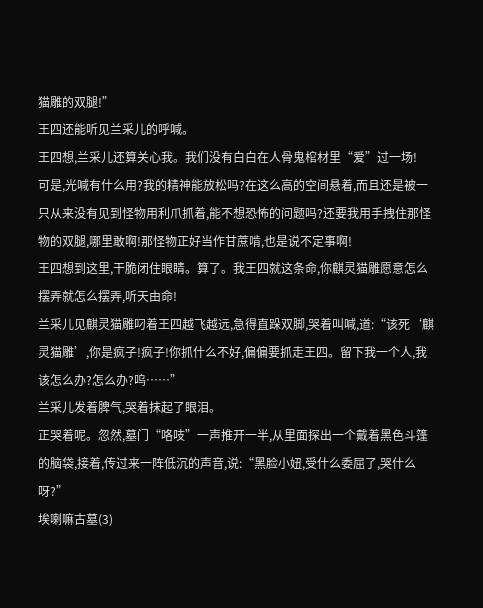猫雕的双腿!”
王四还能听见兰采儿的呼喊。
王四想,兰采儿还算关心我。我们没有白白在人骨鬼棺材里“爱”过一场!
可是,光喊有什么用?我的精神能放松吗?在这么高的空间悬着,而且还是被一只从来没有见到怪物用利爪抓着,能不想恐怖的问题吗?还要我用手拽住那怪物的双腿,哪里敢啊!那怪物正好当作甘蔗啃,也是说不定事啊!
王四想到这里,干脆闭住眼睛。算了。我王四就这条命,你麒灵猫雕愿意怎么摆弄就怎么摆弄,听天由命!
兰采儿见麒灵猫雕叼着王四越飞越远,急得直跺双脚,哭着叫喊,道:“该死‘麒灵猫雕’,你是疯子!疯子!你抓什么不好,偏偏要抓走王四。留下我一个人,我该怎么办?怎么办?呜……”
兰采儿发着脾气,哭着抹起了眼泪。
正哭着呢。忽然,墓门“咯吱”一声推开一半,从里面探出一个戴着黑色斗篷的脑袋,接着,传过来一阵低沉的声音,说:“黑脸小妞,受什么委屈了,哭什么呀?”
埃喇嘛古墓(3)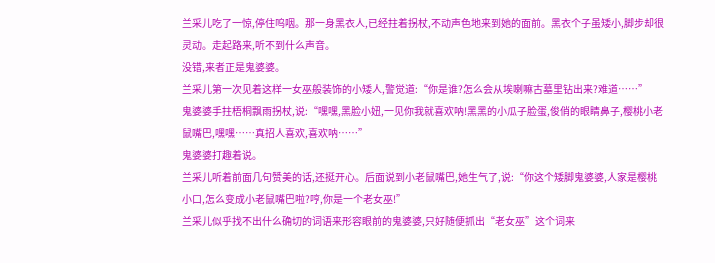兰采儿吃了一惊,停住呜咽。那一身黑衣人,已经拄着拐杖,不动声色地来到她的面前。黑衣个子虽矮小,脚步却很灵动。走起路来,听不到什么声音。
没错,来者正是鬼婆婆。
兰采儿第一次见着这样一女巫般装饰的小矮人,警觉道:“你是谁?怎么会从埃喇嘛古墓里钻出来?难道……”
鬼婆婆手拄梧桐飘雨拐杖,说:“嘿嘿,黑脸小妞,一见你我就喜欢呐!黑黑的小瓜子脸蛋,俊俏的眼睛鼻子,樱桃小老鼠嘴巴,嘿嘿……真招人喜欢,喜欢呐……”
鬼婆婆打趣着说。
兰采儿听着前面几句赞美的话,还挺开心。后面说到小老鼠嘴巴,她生气了,说:“你这个矮脚鬼婆婆,人家是樱桃小口,怎么变成小老鼠嘴巴啦?哼,你是一个老女巫!”
兰采儿似乎找不出什么确切的词语来形容眼前的鬼婆婆,只好随便抓出“老女巫”这个词来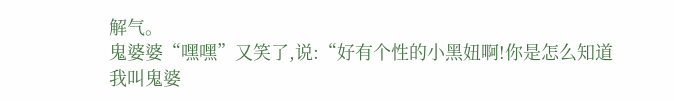解气。
鬼婆婆“嘿嘿”又笑了,说:“好有个性的小黑妞啊!你是怎么知道我叫鬼婆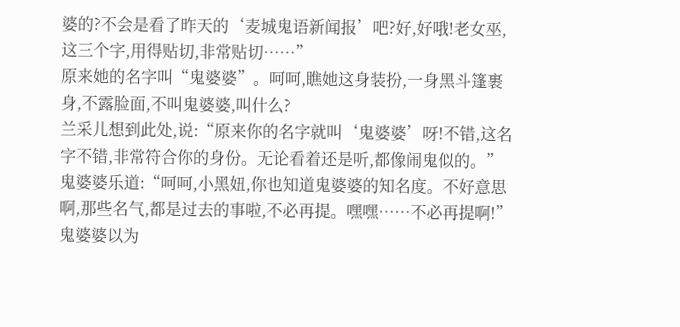婆的?不会是看了昨天的‘麦城鬼语新闻报’吧?好,好哦!老女巫,这三个字,用得贴切,非常贴切……”
原来她的名字叫“鬼婆婆”。呵呵,瞧她这身装扮,一身黑斗篷裹身,不露脸面,不叫鬼婆婆,叫什么?
兰采儿想到此处,说:“原来你的名字就叫‘鬼婆婆’呀!不错,这名字不错,非常符合你的身份。无论看着还是听,都像闹鬼似的。”
鬼婆婆乐道:“呵呵,小黑妞,你也知道鬼婆婆的知名度。不好意思啊,那些名气,都是过去的事啦,不必再提。嘿嘿……不必再提啊!”
鬼婆婆以为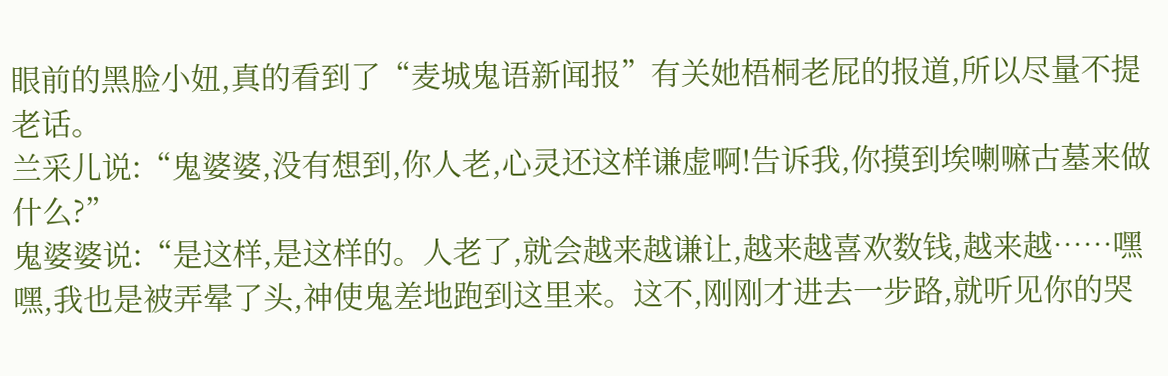眼前的黑脸小妞,真的看到了“麦城鬼语新闻报”有关她梧桐老屁的报道,所以尽量不提老话。
兰采儿说:“鬼婆婆,没有想到,你人老,心灵还这样谦虚啊!告诉我,你摸到埃喇嘛古墓来做什么?”
鬼婆婆说:“是这样,是这样的。人老了,就会越来越谦让,越来越喜欢数钱,越来越……嘿嘿,我也是被弄晕了头,神使鬼差地跑到这里来。这不,刚刚才进去一步路,就听见你的哭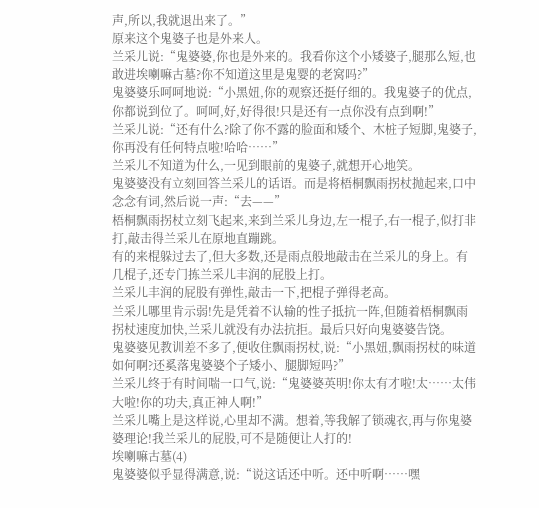声,所以,我就退出来了。”
原来这个鬼婆子也是外来人。
兰采儿说:“鬼婆婆,你也是外来的。我看你这个小矮婆子,腿那么短,也敢进埃喇嘛古墓?你不知道这里是鬼婴的老窝吗?”
鬼婆婆乐呵呵地说:“小黑妞,你的观察还挺仔细的。我鬼婆子的优点,你都说到位了。呵呵,好,好得很!只是还有一点你没有点到啊!”
兰采儿说:“还有什么?除了你不露的脸面和矮个、木桩子短脚,鬼婆子,你再没有任何特点啦!哈哈……”
兰采儿不知道为什么,一见到眼前的鬼婆子,就想开心地笑。
鬼婆婆没有立刻回答兰采儿的话语。而是将梧桐飘雨拐杖抛起来,口中念念有词,然后说一声:“去——”
梧桐飘雨拐杖立刻飞起来,来到兰采儿身边,左一棍子,右一棍子,似打非打,敲击得兰采儿在原地直蹦跳。
有的来棍躲过去了,但大多数,还是雨点般地敲击在兰采儿的身上。有几棍子,还专门拣兰采儿丰润的屁股上打。
兰采儿丰润的屁股有弹性,敲击一下,把棍子弹得老高。
兰采儿哪里肯示弱!先是凭着不认输的性子抵抗一阵,但随着梧桐飘雨拐杖速度加快,兰采儿就没有办法抗拒。最后只好向鬼婆婆告饶。
鬼婆婆见教训差不多了,便收住飘雨拐杖,说:“小黑妞,飘雨拐杖的味道如何啊?还奚落鬼婆婆个子矮小、腿脚短吗?”
兰采儿终于有时间喘一口气,说:“鬼婆婆英明!你太有才啦!太……太伟大啦!你的功夫,真正神人啊!”
兰采儿嘴上是这样说,心里却不满。想着,等我解了锁魂衣,再与你鬼婆婆理论!我兰采儿的屁股,可不是随便让人打的!
埃喇嘛古墓(4)
鬼婆婆似乎显得满意,说:“说这话还中听。还中听啊……嘿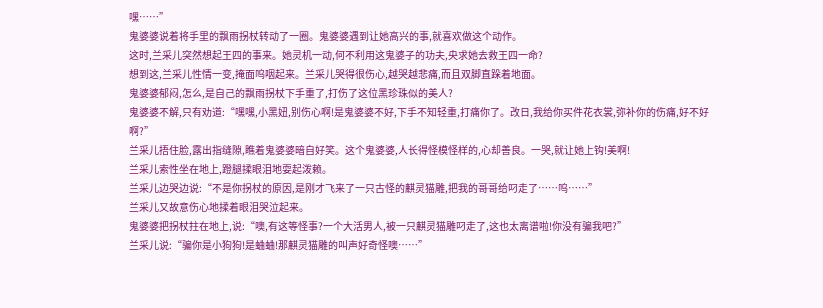嘿……”
鬼婆婆说着将手里的飘雨拐杖转动了一圈。鬼婆婆遇到让她高兴的事,就喜欢做这个动作。
这时,兰采儿突然想起王四的事来。她灵机一动,何不利用这鬼婆子的功夫,央求她去救王四一命?
想到这,兰采儿性情一变,掩面呜咽起来。兰采儿哭得很伤心,越哭越悲痛,而且双脚直跺着地面。
鬼婆婆郁闷,怎么,是自己的飘雨拐杖下手重了,打伤了这位黑珍珠似的美人?
鬼婆婆不解,只有劝道:“嘿嘿,小黑妞,别伤心啊!是鬼婆婆不好,下手不知轻重,打痛你了。改日,我给你买件花衣裳,弥补你的伤痛,好不好啊?”
兰采儿捂住脸,露出指缝隙,瞧着鬼婆婆暗自好笑。这个鬼婆婆,人长得怪模怪样的,心却善良。一哭,就让她上钩!美啊!
兰采儿索性坐在地上,蹬腿揉眼泪地耍起泼赖。
兰采儿边哭边说:“不是你拐杖的原因,是刚才飞来了一只古怪的麒灵猫雕,把我的哥哥给叼走了……呜……”
兰采儿又故意伤心地揉着眼泪哭泣起来。
鬼婆婆把拐杖拄在地上,说:“噢,有这等怪事?一个大活男人,被一只麒灵猫雕叼走了,这也太离谱啦!你没有骗我吧?”
兰采儿说:“骗你是小狗狗!是蛐蛐!那麒灵猫雕的叫声好奇怪噢……”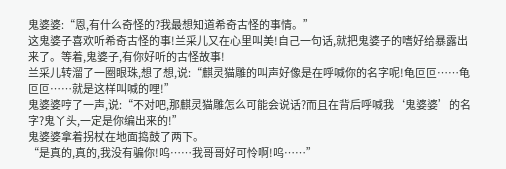鬼婆婆:“恩,有什么奇怪的?我最想知道希奇古怪的事情。”
这鬼婆子喜欢听希奇古怪的事!兰采儿又在心里叫美!自己一句话,就把鬼婆子的嗜好给暴露出来了。等着,鬼婆子,有你好听的古怪故事!
兰采儿转溜了一圈眼珠,想了想,说:“麒灵猫雕的叫声好像是在呼喊你的名字呢!龟叵叵……龟叵叵……就是这样叫喊的哩!”
鬼婆婆哼了一声,说:“不对吧,那麒灵猫雕怎么可能会说话?而且在背后呼喊我‘鬼婆婆’的名字?鬼丫头,一定是你编出来的!”
鬼婆婆拿着拐杖在地面捣鼓了两下。
“是真的,真的,我没有骗你!呜……我哥哥好可怜啊!呜……”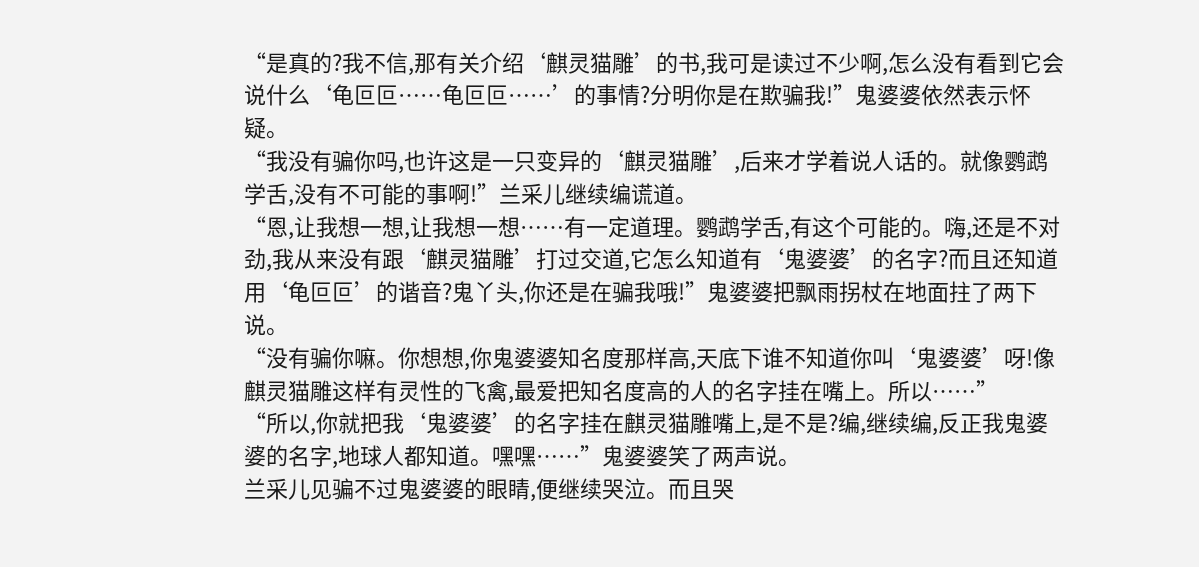“是真的?我不信,那有关介绍‘麒灵猫雕’的书,我可是读过不少啊,怎么没有看到它会说什么‘龟叵叵……龟叵叵……’的事情?分明你是在欺骗我!”鬼婆婆依然表示怀疑。
“我没有骗你吗,也许这是一只变异的‘麒灵猫雕’,后来才学着说人话的。就像鹦鹉学舌,没有不可能的事啊!”兰采儿继续编谎道。
“恩,让我想一想,让我想一想……有一定道理。鹦鹉学舌,有这个可能的。嗨,还是不对劲,我从来没有跟‘麒灵猫雕’打过交道,它怎么知道有‘鬼婆婆’的名字?而且还知道用‘龟叵叵’的谐音?鬼丫头,你还是在骗我哦!”鬼婆婆把飘雨拐杖在地面拄了两下说。
“没有骗你嘛。你想想,你鬼婆婆知名度那样高,天底下谁不知道你叫‘鬼婆婆’呀!像麒灵猫雕这样有灵性的飞禽,最爱把知名度高的人的名字挂在嘴上。所以……”
“所以,你就把我‘鬼婆婆’的名字挂在麒灵猫雕嘴上,是不是?编,继续编,反正我鬼婆婆的名字,地球人都知道。嘿嘿……”鬼婆婆笑了两声说。
兰采儿见骗不过鬼婆婆的眼睛,便继续哭泣。而且哭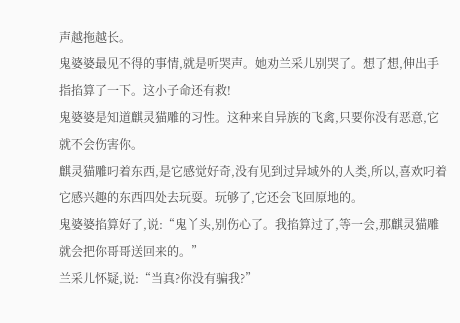声越拖越长。
鬼婆婆最见不得的事情,就是听哭声。她劝兰采儿别哭了。想了想,伸出手指掐算了一下。这小子命还有救!
鬼婆婆是知道麒灵猫雕的习性。这种来自异族的飞禽,只要你没有恶意,它就不会伤害你。
麒灵猫雕叼着东西,是它感觉好奇,没有见到过异域外的人类,所以,喜欢叼着它感兴趣的东西四处去玩耍。玩够了,它还会飞回原地的。
鬼婆婆掐算好了,说:“鬼丫头,别伤心了。我掐算过了,等一会,那麒灵猫雕就会把你哥哥送回来的。”
兰采儿怀疑,说:“当真?你没有骗我?”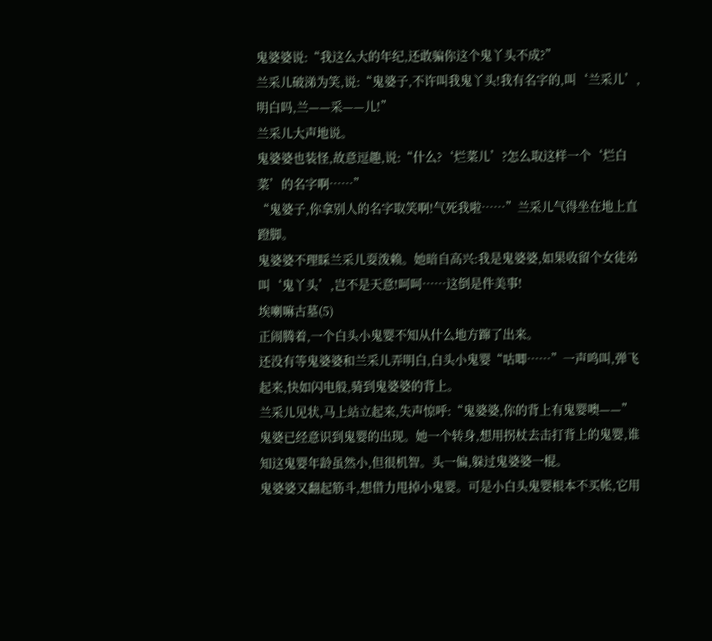鬼婆婆说:“我这么大的年纪,还敢骗你这个鬼丫头不成?”
兰采儿破涕为笑,说:“鬼婆子,不许叫我鬼丫头!我有名字的,叫‘兰采儿’,明白吗,兰——采——儿!”
兰采儿大声地说。
鬼婆婆也装怪,故意逗趣,说:“什么?‘烂菜儿’?怎么取这样一个‘烂白菜’的名字啊……”
“鬼婆子,你拿别人的名字取笑啊!气死我啦……”兰采儿气得坐在地上直蹬脚。
鬼婆婆不理睬兰采儿耍泼赖。她暗自高兴:我是鬼婆婆,如果收留个女徒弟叫‘鬼丫头’,岂不是天意!呵呵……这倒是件美事!
埃喇嘛古墓(5)
正闹腾着,一个白头小鬼婴不知从什么地方蹿了出来。
还没有等鬼婆婆和兰采儿弄明白,白头小鬼婴“咕唧……”一声鸣叫,弹飞起来,快如闪电般,骑到鬼婆婆的背上。
兰采儿见状,马上站立起来,失声惊呼:“鬼婆婆,你的背上有鬼婴噢——”
鬼婆已经意识到鬼婴的出现。她一个转身,想用拐杖去击打背上的鬼婴,谁知这鬼婴年龄虽然小,但很机智。头一偏,躲过鬼婆婆一棍。
鬼婆婆又翻起筋斗,想借力甩掉小鬼婴。可是小白头鬼婴根本不买帐,它用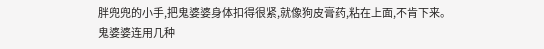胖兜兜的小手,把鬼婆婆身体扣得很紧,就像狗皮膏药,粘在上面,不肯下来。
鬼婆婆连用几种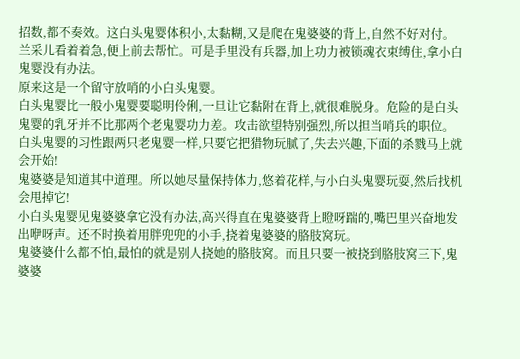招数,都不奏效。这白头鬼婴体积小,太黏糊,又是爬在鬼婆婆的背上,自然不好对付。
兰采儿看着着急,便上前去帮忙。可是手里没有兵器,加上功力被锁魂衣束缚住,拿小白鬼婴没有办法。
原来这是一个留守放哨的小白头鬼婴。
白头鬼婴比一般小鬼婴要聪明伶俐,一旦让它黏附在背上,就很难脱身。危险的是白头鬼婴的乳牙并不比那两个老鬼婴功力差。攻击欲望特别强烈,所以担当哨兵的职位。
白头鬼婴的习性跟两只老鬼婴一样,只要它把猎物玩腻了,失去兴趣,下面的杀戮马上就会开始!
鬼婆婆是知道其中道理。所以她尽量保持体力,悠着花样,与小白头鬼婴玩耍,然后找机会甩掉它!
小白头鬼婴见鬼婆婆拿它没有办法,高兴得直在鬼婆婆背上瞪呀踹的,嘴巴里兴奋地发出咿呀声。还不时换着用胖兜兜的小手,挠着鬼婆婆的胳肢窝玩。
鬼婆婆什么都不怕,最怕的就是别人挠她的胳肢窝。而且只要一被挠到胳肢窝三下,鬼婆婆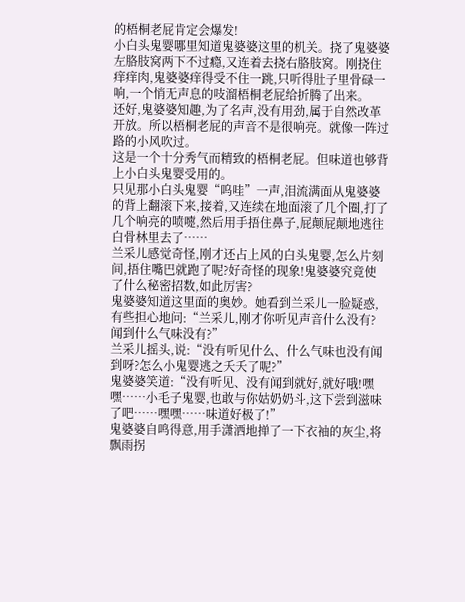的梧桐老屁肯定会爆发!
小白头鬼婴哪里知道鬼婆婆这里的机关。挠了鬼婆婆左胳肢窝两下不过瘾,又连着去挠右胳肢窝。刚挠住痒痒肉,鬼婆婆痒得受不住一跳,只听得肚子里骨碌一响,一个悄无声息的吱溜梧桐老屁给折腾了出来。
还好,鬼婆婆知趣,为了名声,没有用劲,属于自然改革开放。所以梧桐老屁的声音不是很响亮。就像一阵过路的小风吹过。
这是一个十分秀气而精致的梧桐老屁。但味道也够背上小白头鬼婴受用的。
只见那小白头鬼婴“呜哇”一声,泪流满面从鬼婆婆的背上翻滚下来,接着,又连续在地面滚了几个圈,打了几个响亮的喷嚏,然后用手捂住鼻子,屁颠屁颠地逃往白骨林里去了……
兰采儿感觉奇怪,刚才还占上风的白头鬼婴,怎么片刻间,捂住嘴巴就跑了呢?好奇怪的现象!鬼婆婆究竟使了什么秘密招数,如此厉害?
鬼婆婆知道这里面的奥妙。她看到兰采儿一脸疑惑,有些担心地问:“兰采儿,刚才你听见声音什么没有?闻到什么气味没有?”
兰采儿摇头,说:“没有听见什么、什么气味也没有闻到呀?怎么小鬼婴逃之夭夭了呢?”
鬼婆婆笑道:“没有听见、没有闻到就好,就好哦!嘿嘿……小毛子鬼婴,也敢与你姑奶奶斗,这下尝到滋味了吧……嘿嘿……味道好极了!”
鬼婆婆自鸣得意,用手潇洒地掸了一下衣袖的灰尘,将飘雨拐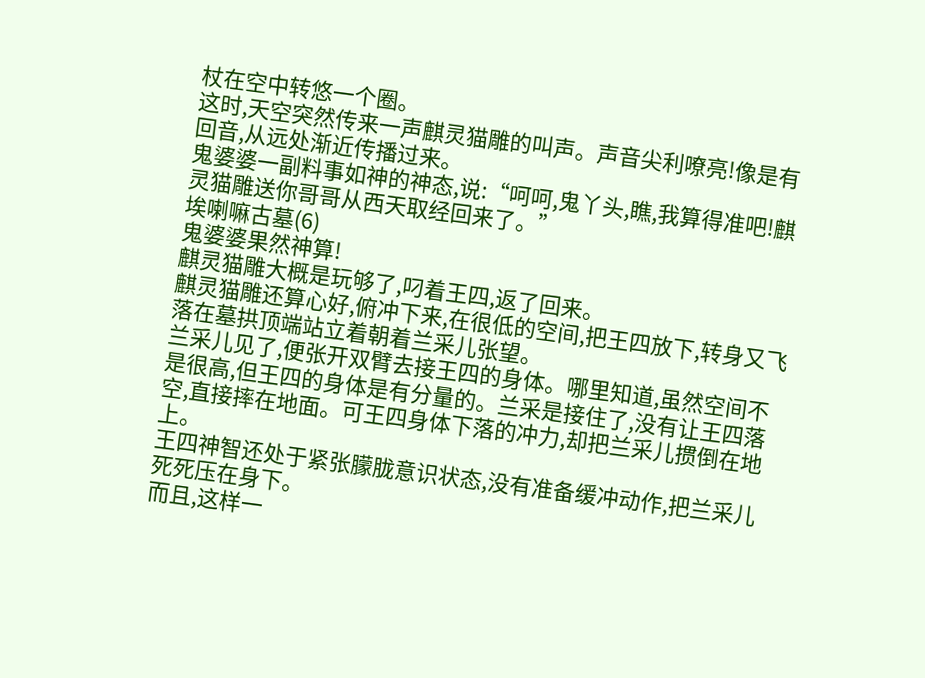杖在空中转悠一个圈。
这时,天空突然传来一声麒灵猫雕的叫声。声音尖利嘹亮!像是有回音,从远处渐近传播过来。
鬼婆婆一副料事如神的神态,说:“呵呵,鬼丫头,瞧,我算得准吧!麒灵猫雕送你哥哥从西天取经回来了。”
埃喇嘛古墓(6)
鬼婆婆果然神算!
麒灵猫雕大概是玩够了,叼着王四,返了回来。
麒灵猫雕还算心好,俯冲下来,在很低的空间,把王四放下,转身又飞落在墓拱顶端站立着朝着兰采儿张望。
兰采儿见了,便张开双臂去接王四的身体。哪里知道,虽然空间不是很高,但王四的身体是有分量的。兰采是接住了,没有让王四落空,直接摔在地面。可王四身体下落的冲力,却把兰采儿掼倒在地上。
王四神智还处于紧张朦胧意识状态,没有准备缓冲动作,把兰采儿死死压在身下。
而且,这样一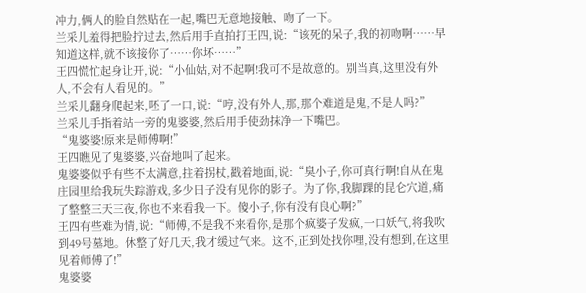冲力,俩人的脸自然贴在一起,嘴巴无意地接触、吻了一下。
兰采儿羞得把脸拧过去,然后用手直拍打王四,说:“该死的呆子,我的初吻啊……早知道这样,就不该接你了……你坏……”
王四慌忙起身让开,说:“小仙姑,对不起啊!我可不是故意的。别当真,这里没有外人,不会有人看见的。”
兰采儿翻身爬起来,呸了一口,说:“哼,没有外人,那,那个难道是鬼,不是人吗?”
兰采儿手指着站一旁的鬼婆婆,然后用手使劲抹净一下嘴巴。
“鬼婆婆!原来是师傅啊!”
王四瞧见了鬼婆婆,兴奋地叫了起来。
鬼婆婆似乎有些不太满意,拄着拐杖,戳着地面,说:“臭小子,你可真行啊!自从在鬼庄园里给我玩失踪游戏,多少日子没有见你的影子。为了你,我脚踝的昆仑穴道,痛了整整三天三夜,你也不来看我一下。傻小子,你有没有良心啊?”
王四有些难为情,说:“师傅,不是我不来看你,是那个疯婆子发疯,一口妖气,将我吹到49号墓地。休整了好几天,我才缓过气来。这不,正到处找你哩,没有想到,在这里见着师傅了!”
鬼婆婆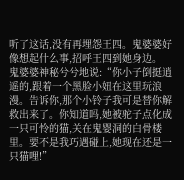听了这话,没有再埋怨王四。鬼婆婆好像想起什么事,招呼王四到她身边。
鬼婆婆神秘兮兮地说:“你小子倒挺逍遥的,跟着一个黑脸小妞在这里玩浪漫。告诉你,那个小铃子我可是替你解救出来了。你知道吗,她被驼子点化成一只可怜的猫,关在鬼婴洞的白骨楼里。要不是我巧遇碰上,她现在还是一只猫哩!”